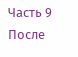Часть 9
После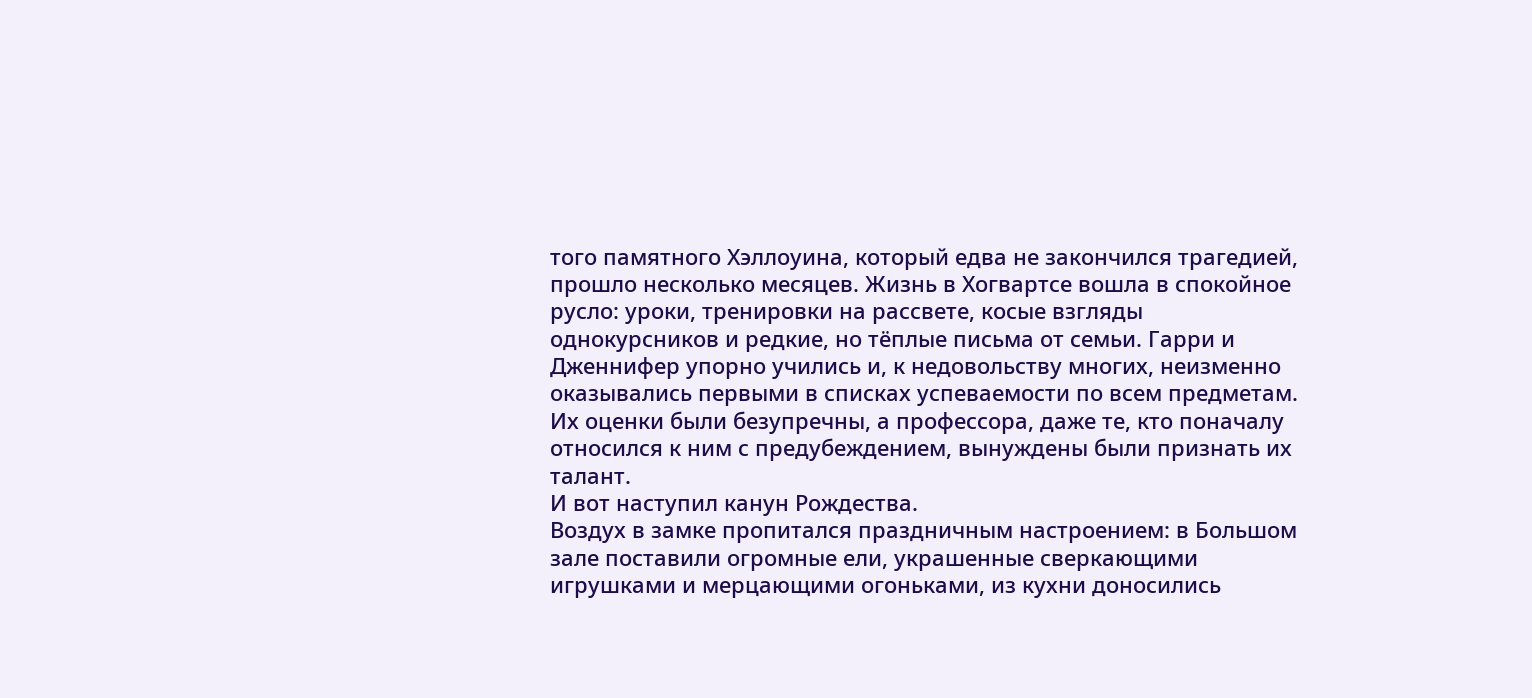того памятного Хэллоуина, который едва не закончился трагедией, прошло несколько месяцев. Жизнь в Хогвартсе вошла в спокойное русло: уроки, тренировки на рассвете, косые взгляды однокурсников и редкие, но тёплые письма от семьи. Гарри и Дженнифер упорно учились и, к недовольству многих, неизменно оказывались первыми в списках успеваемости по всем предметам. Их оценки были безупречны, а профессора, даже те, кто поначалу относился к ним с предубеждением, вынуждены были признать их талант.
И вот наступил канун Рождества.
Воздух в замке пропитался праздничным настроением: в Большом зале поставили огромные ели, украшенные сверкающими игрушками и мерцающими огоньками, из кухни доносились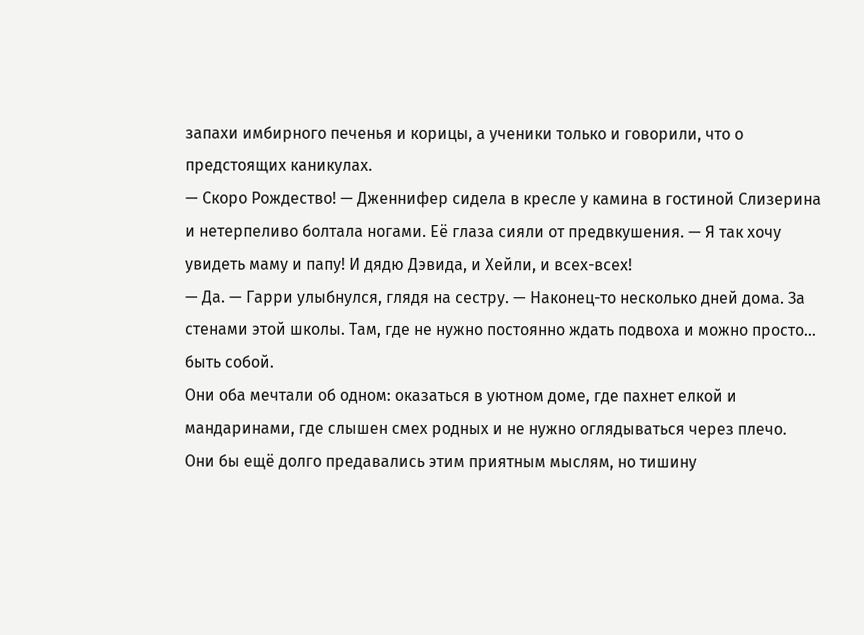запахи имбирного печенья и корицы, а ученики только и говорили, что о предстоящих каникулах.
— Скоро Рождество! — Дженнифер сидела в кресле у камина в гостиной Слизерина и нетерпеливо болтала ногами. Её глаза сияли от предвкушения. — Я так хочу увидеть маму и папу! И дядю Дэвида, и Хейли, и всех-всех!
— Да. — Гарри улыбнулся, глядя на сестру. — Наконец-то несколько дней дома. За стенами этой школы. Там, где не нужно постоянно ждать подвоха и можно просто… быть собой.
Они оба мечтали об одном: оказаться в уютном доме, где пахнет елкой и мандаринами, где слышен смех родных и не нужно оглядываться через плечо.
Они бы ещё долго предавались этим приятным мыслям, но тишину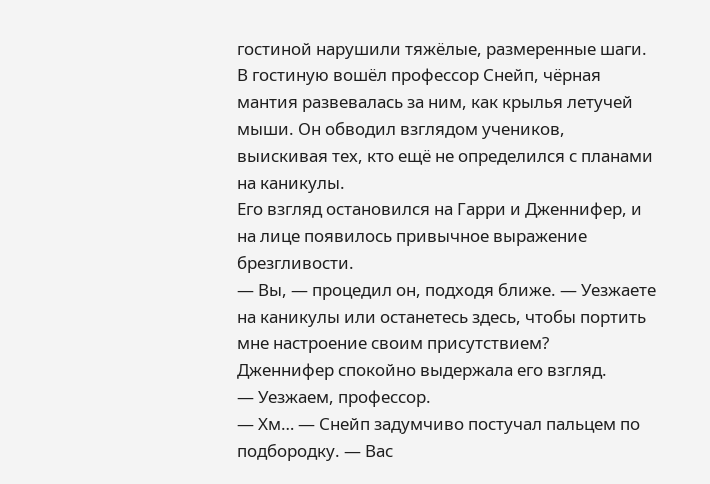гостиной нарушили тяжёлые, размеренные шаги. В гостиную вошёл профессор Снейп, чёрная мантия развевалась за ним, как крылья летучей мыши. Он обводил взглядом учеников, выискивая тех, кто ещё не определился с планами на каникулы.
Его взгляд остановился на Гарри и Дженнифер, и на лице появилось привычное выражение брезгливости.
— Вы, — процедил он, подходя ближе. — Уезжаете на каникулы или останетесь здесь, чтобы портить мне настроение своим присутствием?
Дженнифер спокойно выдержала его взгляд.
— Уезжаем, профессор.
— Хм… — Снейп задумчиво постучал пальцем по подбородку. — Вас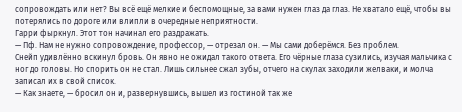сопровождать или нет? Вы всё ещё мелкие и беспомощные, за вами нужен глаз да глаз. Не хватало ещё, чтобы вы потерялись по дороге или влипли в очередные неприятности.
Гарри фыркнул. Этот тон начинал его раздражать.
— Пф. Нам не нужно сопровождение, профессор, — отрезал он. — Мы сами доберёмся. Без проблем.
Снейп удивлённо вскинул бровь. Он явно не ожидал такого ответа. Его чёрные глаза сузились, изучая мальчика с ног до головы. Но спорить он не стал. Лишь сильнее сжал зубы, отчего на скулах заходили желваки, и молча записал их в свой список.
— Как знаете, — бросил он и, развернувшись, вышел из гостиной так же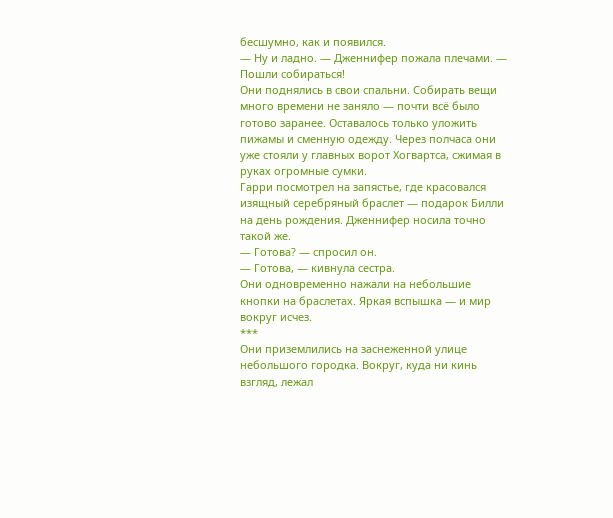бесшумно, как и появился.
— Ну и ладно. — Дженнифер пожала плечами. — Пошли собираться!
Они поднялись в свои спальни. Собирать вещи много времени не заняло — почти всё было готово заранее. Оставалось только уложить пижамы и сменную одежду. Через полчаса они уже стояли у главных ворот Хогвартса, сжимая в руках огромные сумки.
Гарри посмотрел на запястье, где красовался изящный серебряный браслет — подарок Билли на день рождения. Дженнифер носила точно такой же.
— Готова? — спросил он.
— Готова, — кивнула сестра.
Они одновременно нажали на небольшие кнопки на браслетах. Яркая вспышка — и мир вокруг исчез.
***
Они приземлились на заснеженной улице небольшого городка. Вокруг, куда ни кинь взгляд, лежал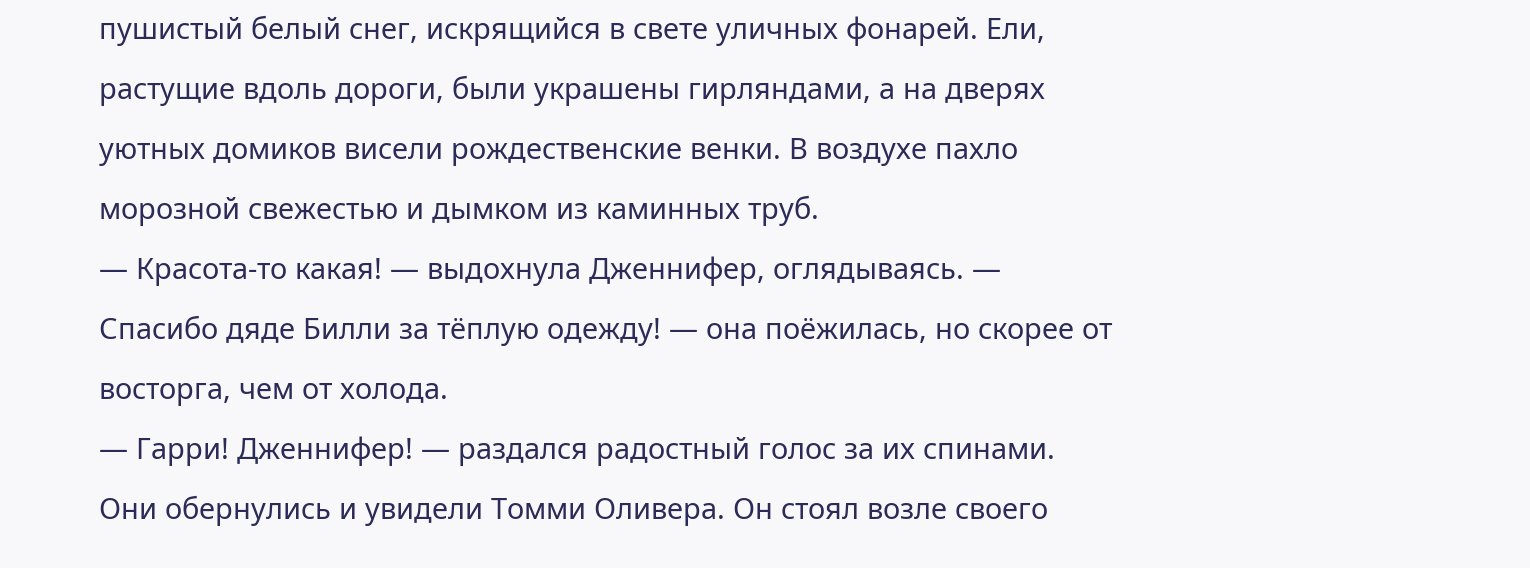пушистый белый снег, искрящийся в свете уличных фонарей. Ели, растущие вдоль дороги, были украшены гирляндами, а на дверях уютных домиков висели рождественские венки. В воздухе пахло морозной свежестью и дымком из каминных труб.
— Красота-то какая! — выдохнула Дженнифер, оглядываясь. — Спасибо дяде Билли за тёплую одежду! — она поёжилась, но скорее от восторга, чем от холода.
— Гарри! Дженнифер! — раздался радостный голос за их спинами.
Они обернулись и увидели Томми Оливера. Он стоял возле своего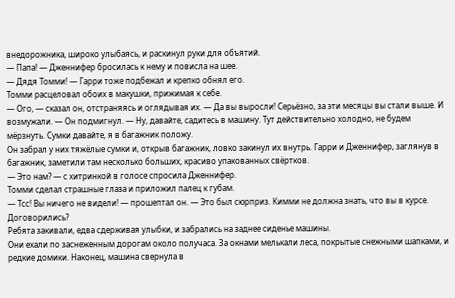внедорожника, широко улыбаясь, и раскинул руки для объятий.
— Папа! — Дженнифер бросилась к нему и повисла на шее.
— Дядя Томми! — Гарри тоже подбежал и крепко обнял его.
Томми расцеловал обоих в макушки, прижимая к себе.
— Ого, — сказал он, отстраняясь и оглядывая их. — Да вы выросли! Серьёзно, за эти месяцы вы стали выше. И возмужали. — Он подмигнул. — Ну, давайте, садитесь в машину. Тут действительно холодно, не будем мёрзнуть. Сумки давайте, я в багажник положу.
Он забрал у них тяжёлые сумки и, открыв багажник, ловко закинул их внутрь. Гарри и Дженнифер, заглянув в багажник, заметили там несколько больших, красиво упакованных свёртков.
— Это нам? — с хитринкой в голосе спросила Дженнифер.
Томми сделал страшные глаза и приложил палец к губам.
— Тсс! Вы ничего не видели! — прошептал он. — Это был сюрприз. Кимми не должна знать, что вы в курсе. Договорились?
Ребята закивали, едва сдерживая улыбки, и забрались на заднее сиденье машины.
Они ехали по заснеженным дорогам около получаса. За окнами мелькали леса, покрытые снежными шапками, и редкие домики. Наконец, машина свернула в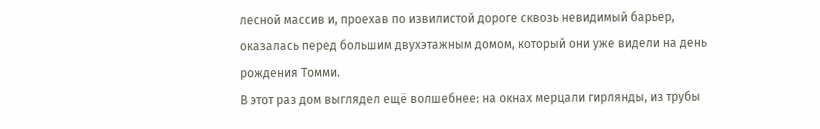лесной массив и, проехав по извилистой дороге сквозь невидимый барьер, оказалась перед большим двухэтажным домом, который они уже видели на день рождения Томми.
В этот раз дом выглядел ещё волшебнее: на окнах мерцали гирлянды, из трубы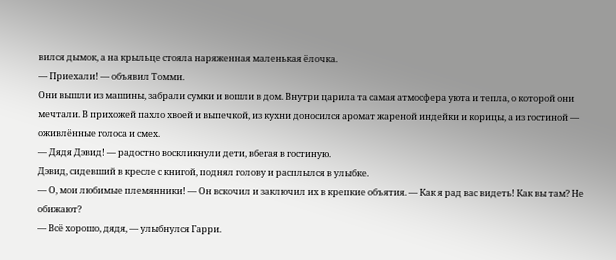вился дымок, а на крыльце стояла наряженная маленькая ёлочка.
— Приехали! — объявил Томми.
Они вышли из машины, забрали сумки и вошли в дом. Внутри царила та самая атмосфера уюта и тепла, о которой они мечтали. В прихожей пахло хвоей и выпечкой, из кухни доносился аромат жареной индейки и корицы, а из гостиной — оживлённые голоса и смех.
— Дядя Дэвид! — радостно воскликнули дети, вбегая в гостиную.
Дэвид, сидевший в кресле с книгой, поднял голову и расплылся в улыбке.
— О, мои любимые племянники! — Он вскочил и заключил их в крепкие объятия. — Как я рад вас видеть! Как вы там? Не обижают?
— Всё хорошо, дядя, — улыбнулся Гарри.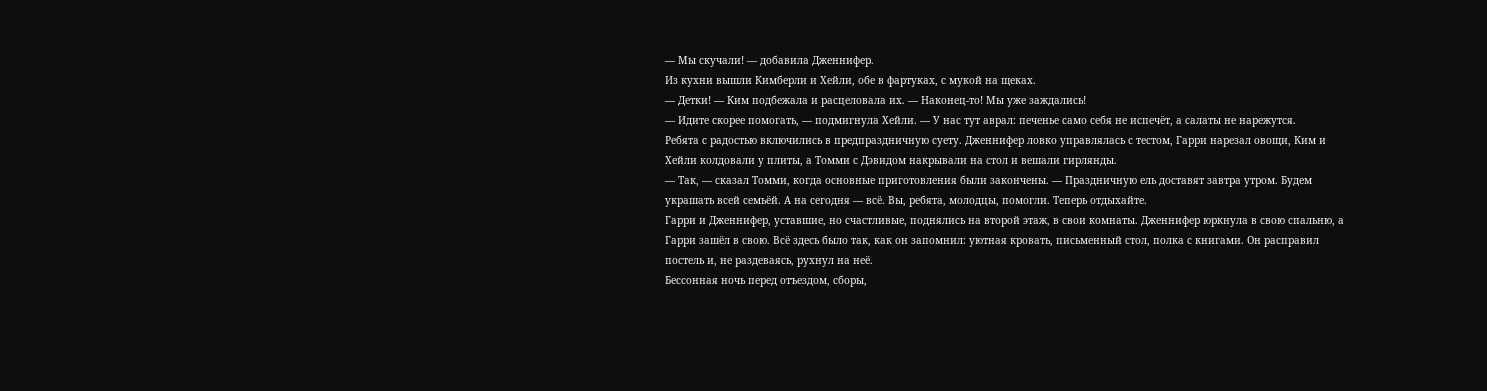— Мы скучали! — добавила Дженнифер.
Из кухни вышли Кимберли и Хейли, обе в фартуках, с мукой на щеках.
— Детки! — Ким подбежала и расцеловала их. — Наконец-то! Мы уже заждались!
— Идите скорее помогать, — подмигнула Хейли. — У нас тут аврал: печенье само себя не испечёт, а салаты не нарежутся.
Ребята с радостью включились в предпраздничную суету. Дженнифер ловко управлялась с тестом, Гарри нарезал овощи, Ким и Хейли колдовали у плиты, а Томми с Дэвидом накрывали на стол и вешали гирлянды.
— Так, — сказал Томми, когда основные приготовления были закончены. — Праздничную ель доставят завтра утром. Будем украшать всей семьёй. А на сегодня — всё. Вы, ребята, молодцы, помогли. Теперь отдыхайте.
Гарри и Дженнифер, уставшие, но счастливые, поднялись на второй этаж, в свои комнаты. Дженнифер юркнула в свою спальню, а Гарри зашёл в свою. Всё здесь было так, как он запомнил: уютная кровать, письменный стол, полка с книгами. Он расправил постель и, не раздеваясь, рухнул на неё.
Бессонная ночь перед отъездом, сборы,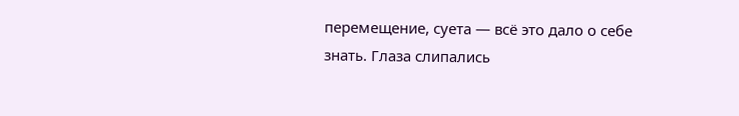перемещение, суета — всё это дало о себе знать. Глаза слипались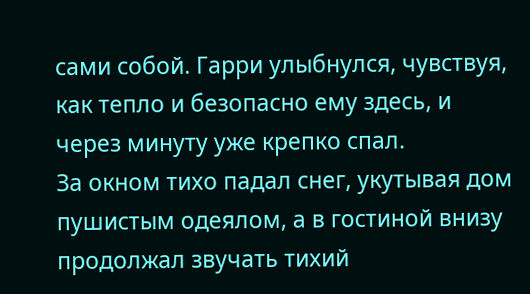сами собой. Гарри улыбнулся, чувствуя, как тепло и безопасно ему здесь, и через минуту уже крепко спал.
За окном тихо падал снег, укутывая дом пушистым одеялом, а в гостиной внизу продолжал звучать тихий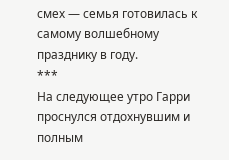смех — семья готовилась к самому волшебному празднику в году.
***
На следующее утро Гарри проснулся отдохнувшим и полным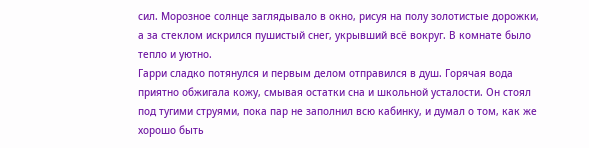сил. Морозное солнце заглядывало в окно, рисуя на полу золотистые дорожки, а за стеклом искрился пушистый снег, укрывший всё вокруг. В комнате было тепло и уютно.
Гарри сладко потянулся и первым делом отправился в душ. Горячая вода приятно обжигала кожу, смывая остатки сна и школьной усталости. Он стоял под тугими струями, пока пар не заполнил всю кабинку, и думал о том, как же хорошо быть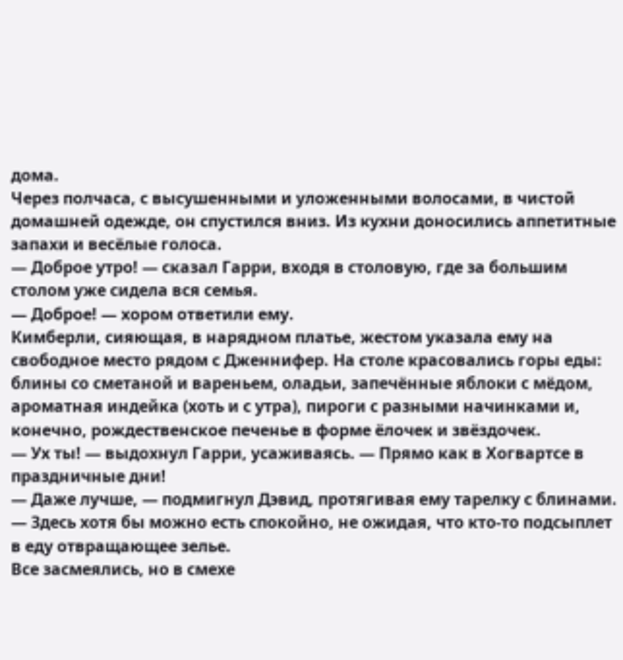дома.
Через полчаса, с высушенными и уложенными волосами, в чистой домашней одежде, он спустился вниз. Из кухни доносились аппетитные запахи и весёлые голоса.
— Доброе утро! — сказал Гарри, входя в столовую, где за большим столом уже сидела вся семья.
— Доброе! — хором ответили ему.
Кимберли, сияющая, в нарядном платье, жестом указала ему на свободное место рядом с Дженнифер. На столе красовались горы еды: блины со сметаной и вареньем, оладьи, запечённые яблоки с мёдом, ароматная индейка (хоть и с утра), пироги с разными начинками и, конечно, рождественское печенье в форме ёлочек и звёздочек.
— Ух ты! — выдохнул Гарри, усаживаясь. — Прямо как в Хогвартсе в праздничные дни!
— Даже лучше, — подмигнул Дэвид, протягивая ему тарелку с блинами. — Здесь хотя бы можно есть спокойно, не ожидая, что кто-то подсыплет в еду отвращающее зелье.
Все засмеялись, но в смехе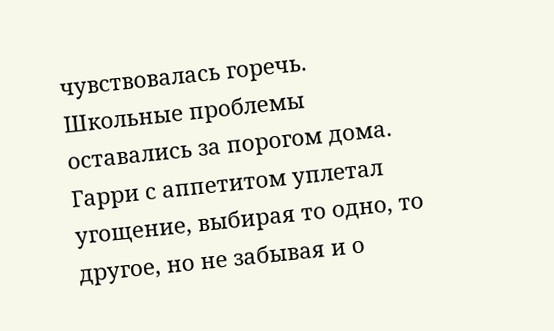чувствовалась горечь. Школьные проблемы оставались за порогом дома.
Гарри с аппетитом уплетал угощение, выбирая то одно, то другое, но не забывая и о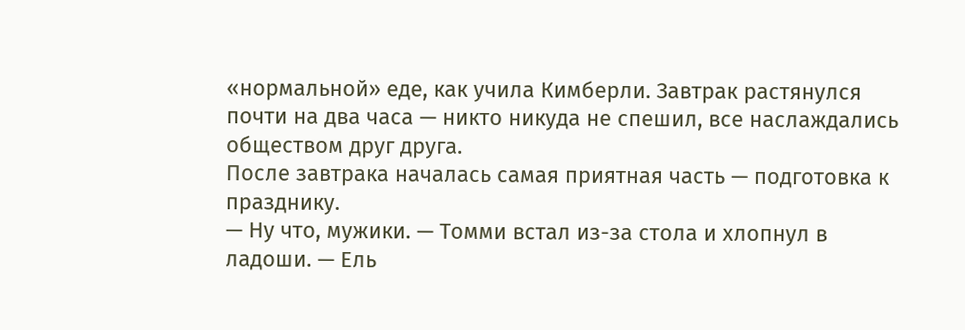«нормальной» еде, как учила Кимберли. Завтрак растянулся почти на два часа — никто никуда не спешил, все наслаждались обществом друг друга.
После завтрака началась самая приятная часть — подготовка к празднику.
— Ну что, мужики. — Томми встал из-за стола и хлопнул в ладоши. — Ель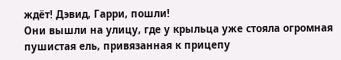ждёт! Дэвид, Гарри, пошли!
Они вышли на улицу, где у крыльца уже стояла огромная пушистая ель, привязанная к прицепу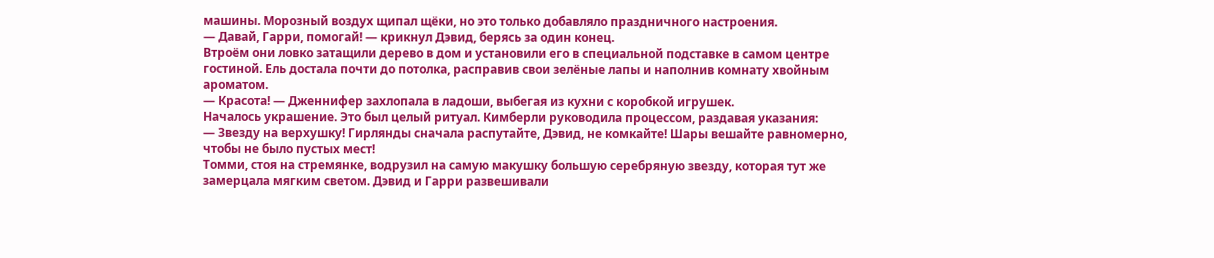машины. Морозный воздух щипал щёки, но это только добавляло праздничного настроения.
— Давай, Гарри, помогай! — крикнул Дэвид, берясь за один конец.
Втроём они ловко затащили дерево в дом и установили его в специальной подставке в самом центре гостиной. Ель достала почти до потолка, расправив свои зелёные лапы и наполнив комнату хвойным ароматом.
— Красота! — Дженнифер захлопала в ладоши, выбегая из кухни с коробкой игрушек.
Началось украшение. Это был целый ритуал. Кимберли руководила процессом, раздавая указания:
— Звезду на верхушку! Гирлянды сначала распутайте, Дэвид, не комкайте! Шары вешайте равномерно, чтобы не было пустых мест!
Томми, стоя на стремянке, водрузил на самую макушку большую серебряную звезду, которая тут же замерцала мягким светом. Дэвид и Гарри развешивали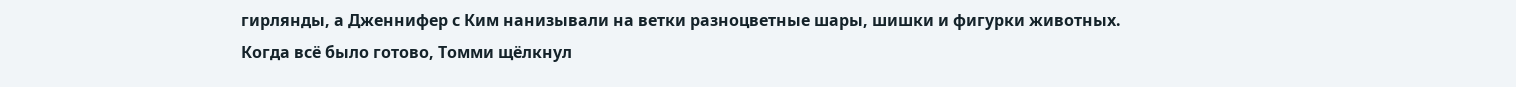гирлянды, а Дженнифер с Ким нанизывали на ветки разноцветные шары, шишки и фигурки животных.
Когда всё было готово, Томми щёлкнул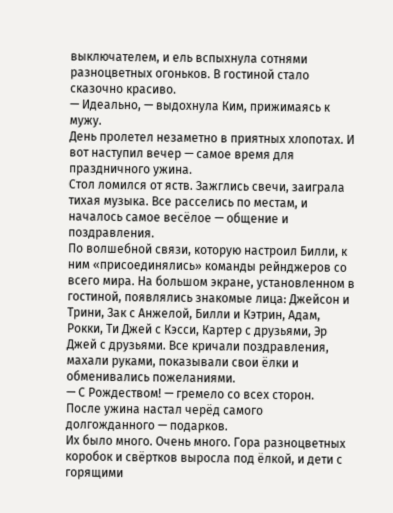выключателем, и ель вспыхнула сотнями разноцветных огоньков. В гостиной стало сказочно красиво.
— Идеально, — выдохнула Ким, прижимаясь к мужу.
День пролетел незаметно в приятных хлопотах. И вот наступил вечер — самое время для праздничного ужина.
Стол ломился от яств. Зажглись свечи, заиграла тихая музыка. Все расселись по местам, и началось самое весёлое — общение и поздравления.
По волшебной связи, которую настроил Билли, к ним «присоединялись» команды рейнджеров со всего мира. На большом экране, установленном в гостиной, появлялись знакомые лица: Джейсон и Трини, Зак с Анжелой, Билли и Кэтрин, Адам, Рокки, Ти Джей с Кэсси, Картер с друзьями, Эр Джей с друзьями. Все кричали поздравления, махали руками, показывали свои ёлки и обменивались пожеланиями.
— С Рождеством! — гремело со всех сторон.
После ужина настал черёд самого долгожданного — подарков.
Их было много. Очень много. Гора разноцветных коробок и свёртков выросла под ёлкой, и дети с горящими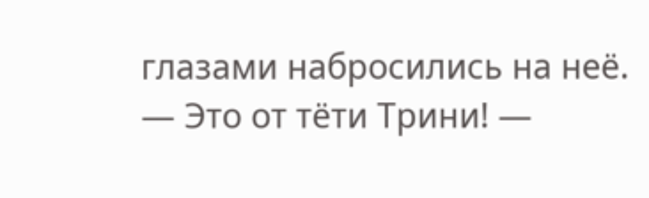глазами набросились на неё.
— Это от тёти Трини! —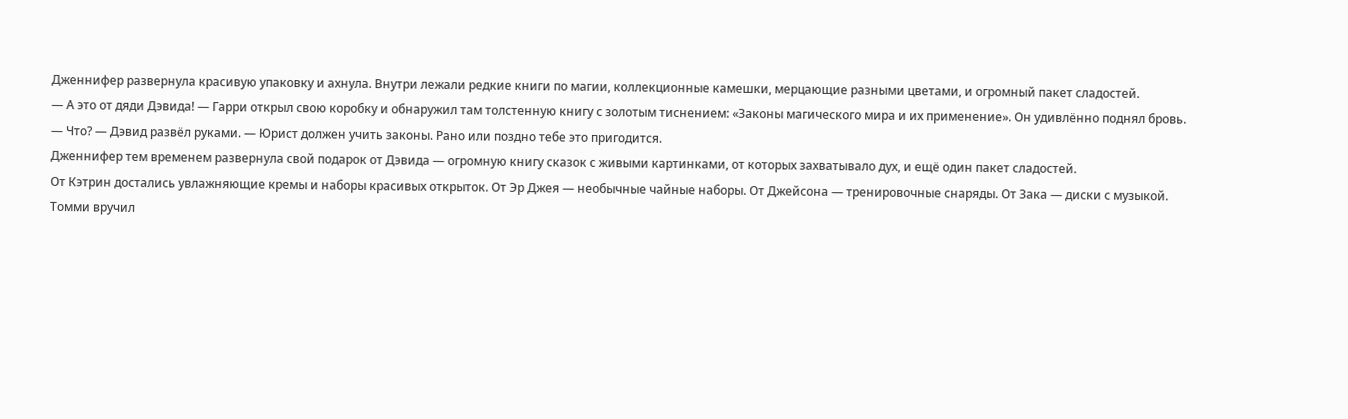Дженнифер развернула красивую упаковку и ахнула. Внутри лежали редкие книги по магии, коллекционные камешки, мерцающие разными цветами, и огромный пакет сладостей.
— А это от дяди Дэвида! — Гарри открыл свою коробку и обнаружил там толстенную книгу с золотым тиснением: «Законы магического мира и их применение». Он удивлённо поднял бровь.
— Что? — Дэвид развёл руками. — Юрист должен учить законы. Рано или поздно тебе это пригодится.
Дженнифер тем временем развернула свой подарок от Дэвида — огромную книгу сказок с живыми картинками, от которых захватывало дух, и ещё один пакет сладостей.
От Кэтрин достались увлажняющие кремы и наборы красивых открыток. От Эр Джея — необычные чайные наборы. От Джейсона — тренировочные снаряды. От Зака — диски с музыкой.
Томми вручил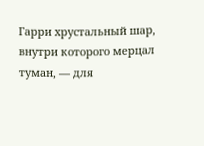Гарри хрустальный шар, внутри которого мерцал туман, — для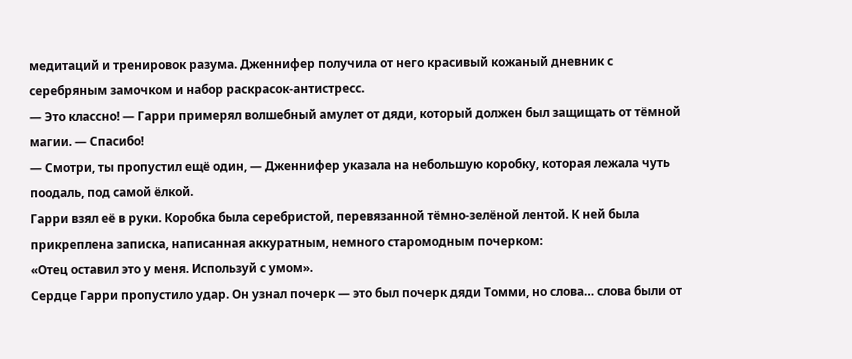медитаций и тренировок разума. Дженнифер получила от него красивый кожаный дневник с серебряным замочком и набор раскрасок-антистресс.
— Это классно! — Гарри примерял волшебный амулет от дяди, который должен был защищать от тёмной магии. — Спасибо!
— Смотри, ты пропустил ещё один, — Дженнифер указала на небольшую коробку, которая лежала чуть поодаль, под самой ёлкой.
Гарри взял её в руки. Коробка была серебристой, перевязанной тёмно-зелёной лентой. К ней была прикреплена записка, написанная аккуратным, немного старомодным почерком:
«Отец оставил это у меня. Используй с умом».
Сердце Гарри пропустило удар. Он узнал почерк — это был почерк дяди Томми, но слова… слова были от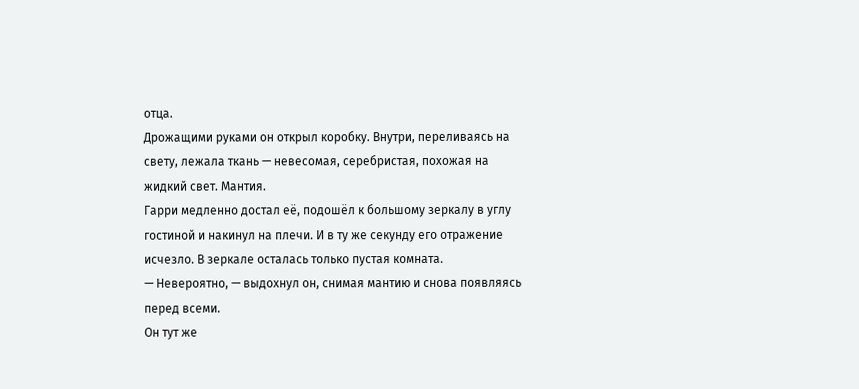отца.
Дрожащими руками он открыл коробку. Внутри, переливаясь на свету, лежала ткань — невесомая, серебристая, похожая на жидкий свет. Мантия.
Гарри медленно достал её, подошёл к большому зеркалу в углу гостиной и накинул на плечи. И в ту же секунду его отражение исчезло. В зеркале осталась только пустая комната.
— Невероятно, — выдохнул он, снимая мантию и снова появляясь перед всеми.
Он тут же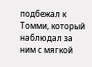подбежал к Томми, который наблюдал за ним с мягкой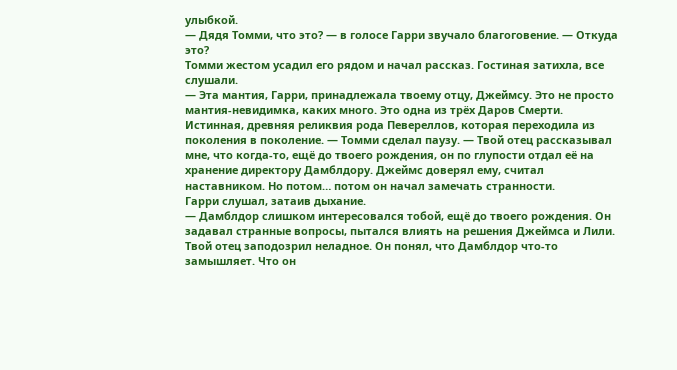улыбкой.
— Дядя Томми, что это? — в голосе Гарри звучало благоговение. — Откуда это?
Томми жестом усадил его рядом и начал рассказ. Гостиная затихла, все слушали.
— Эта мантия, Гарри, принадлежала твоему отцу, Джеймсу. Это не просто мантия-невидимка, каких много. Это одна из трёх Даров Смерти. Истинная, древняя реликвия рода Певереллов, которая переходила из поколения в поколение. — Томми сделал паузу. — Твой отец рассказывал мне, что когда-то, ещё до твоего рождения, он по глупости отдал её на хранение директору Дамблдору. Джеймс доверял ему, считал наставником. Но потом… потом он начал замечать странности.
Гарри слушал, затаив дыхание.
— Дамблдор слишком интересовался тобой, ещё до твоего рождения. Он задавал странные вопросы, пытался влиять на решения Джеймса и Лили. Твой отец заподозрил неладное. Он понял, что Дамблдор что-то замышляет. Что он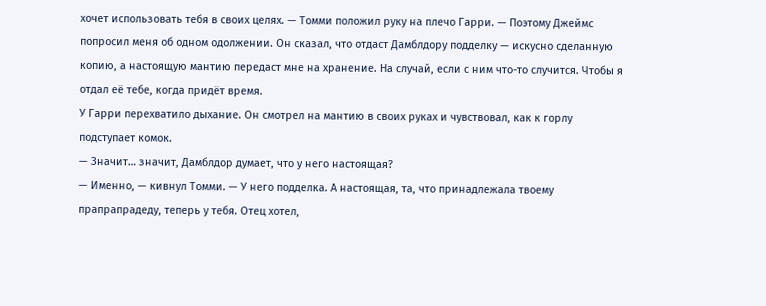хочет использовать тебя в своих целях. — Томми положил руку на плечо Гарри. — Поэтому Джеймс попросил меня об одном одолжении. Он сказал, что отдаст Дамблдору подделку — искусно сделанную копию, а настоящую мантию передаст мне на хранение. На случай, если с ним что-то случится. Чтобы я отдал её тебе, когда придёт время.
У Гарри перехватило дыхание. Он смотрел на мантию в своих руках и чувствовал, как к горлу подступает комок.
— Значит… значит, Дамблдор думает, что у него настоящая?
— Именно, — кивнул Томми. — У него подделка. А настоящая, та, что принадлежала твоему прапрапрадеду, теперь у тебя. Отец хотел,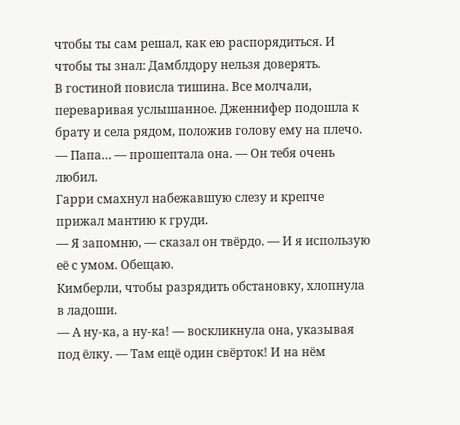чтобы ты сам решал, как ею распорядиться. И чтобы ты знал: Дамблдору нельзя доверять.
В гостиной повисла тишина. Все молчали, переваривая услышанное. Дженнифер подошла к брату и села рядом, положив голову ему на плечо.
— Папа… — прошептала она. — Он тебя очень любил.
Гарри смахнул набежавшую слезу и крепче прижал мантию к груди.
— Я запомню, — сказал он твёрдо. — И я использую её с умом. Обещаю.
Кимберли, чтобы разрядить обстановку, хлопнула в ладоши.
— А ну-ка, а ну-ка! — воскликнула она, указывая под ёлку. — Там ещё один свёрток! И на нём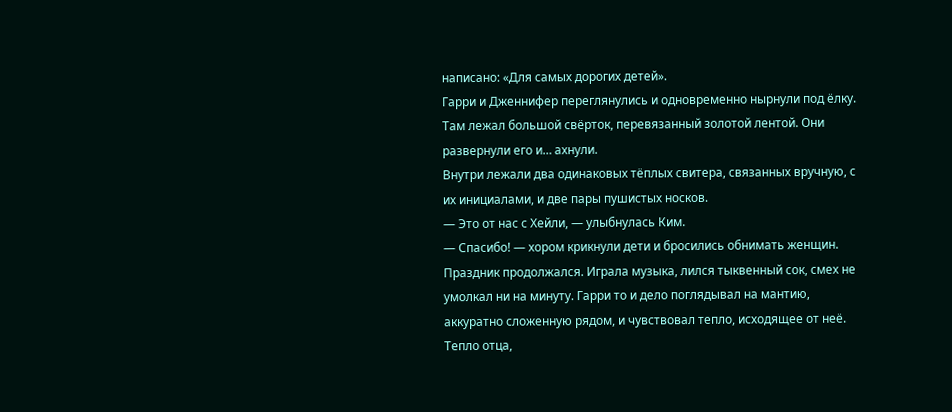написано: «Для самых дорогих детей».
Гарри и Дженнифер переглянулись и одновременно нырнули под ёлку. Там лежал большой свёрток, перевязанный золотой лентой. Они развернули его и… ахнули.
Внутри лежали два одинаковых тёплых свитера, связанных вручную, с их инициалами, и две пары пушистых носков.
— Это от нас с Хейли, — улыбнулась Ким.
— Спасибо! — хором крикнули дети и бросились обнимать женщин.
Праздник продолжался. Играла музыка, лился тыквенный сок, смех не умолкал ни на минуту. Гарри то и дело поглядывал на мантию, аккуратно сложенную рядом, и чувствовал тепло, исходящее от неё. Тепло отца,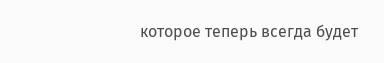которое теперь всегда будет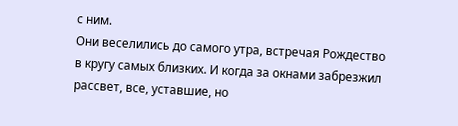с ним.
Они веселились до самого утра, встречая Рождество в кругу самых близких. И когда за окнами забрезжил рассвет, все, уставшие, но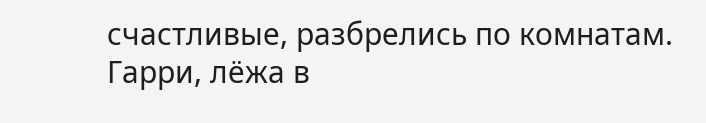счастливые, разбрелись по комнатам.
Гарри, лёжа в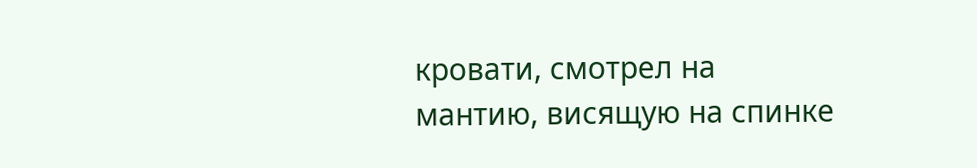кровати, смотрел на мантию, висящую на спинке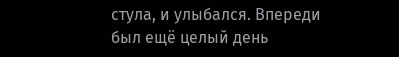стула, и улыбался. Впереди был ещё целый день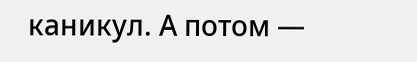каникул. А потом —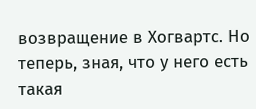возвращение в Хогвартс. Но теперь, зная, что у него есть такая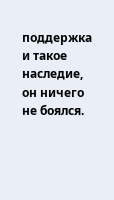поддержка и такое наследие, он ничего не боялся.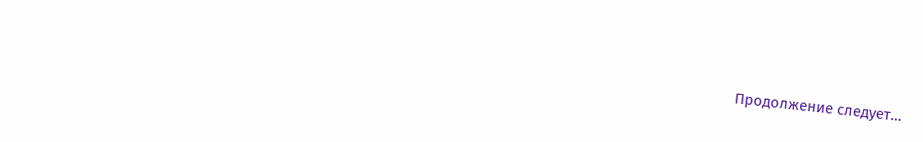Продолжение следует…